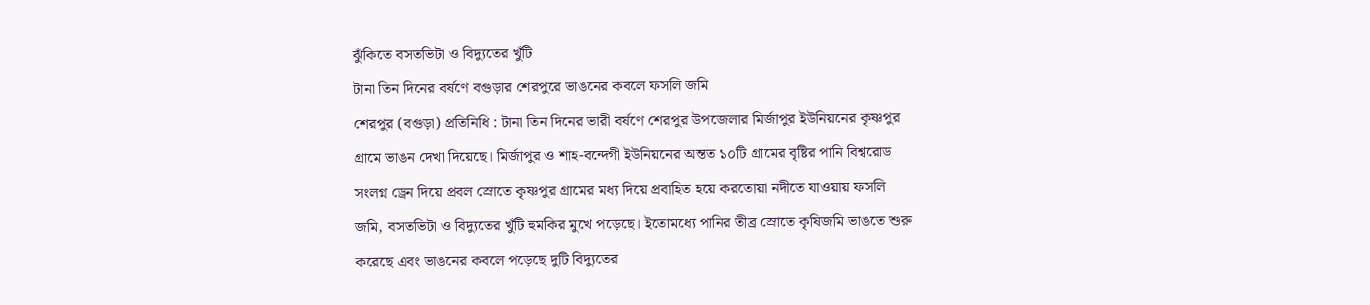ঝুঁকিতে বসতভিটা ও বিদ্যুতের খুঁটি
টানা তিন দিনের বর্ষণে বগুড়ার শেরপুরে ভাঙনের কবলে ফসলি জমি
শেরপুর (বগুড়া) প্রতিনিধি : টানা তিন দিনের ভারী বর্ষণে শেরপুর উপজেলার মির্জাপুর ইউনিয়নের কৃষ্ণপুর গ্রামে ভাঙন দেখা দিয়েছে। মির্জাপুর ও শাহ-বন্দেগী ইউনিয়নের অন্তত ১০টি গ্রামের বৃষ্টির পানি বিশ্বরোড সংলগ্ন ড্রেন দিয়ে প্রবল স্রোতে কৃষ্ণপুর গ্রামের মধ্য দিয়ে প্রবাহিত হয়ে করতোয়া নদীতে যাওয়ায় ফসলি জমি, বসতভিটা ও বিদ্যুতের খুঁটি হুমকির মুখে পড়েছে। ইতোমধ্যে পানির তীব্র স্রোতে কৃষিজমি ভাঙতে শুরু করেছে এবং ভাঙনের কবলে পড়েছে দুটি বিদ্যুতের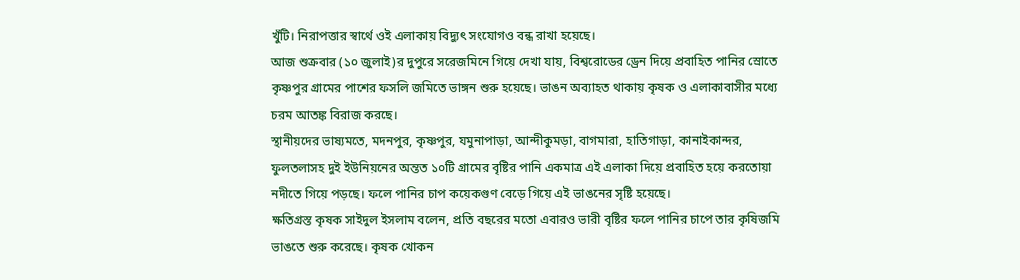খুঁটি। নিরাপত্তার স্বার্থে ওই এলাকায় বিদ্যুৎ সংযোগও বন্ধ রাখা হয়েছে।
আজ শুক্রবার (১০ জুলাই)র দুপুরে সরেজমিনে গিয়ে দেখা যায়, বিশ্বরোডের ড্রেন দিয়ে প্রবাহিত পানির স্রোতে কৃষ্ণপুর গ্রামের পাশের ফসলি জমিতে ভাঙ্গন শুরু হয়েছে। ভাঙন অব্যাহত থাকায় কৃষক ও এলাকাবাসীর মধ্যে চরম আতঙ্ক বিরাজ করছে।
স্থানীয়দের ভাষ্যমতে, মদনপুর, কৃষ্ণপুর, যমুনাপাড়া, আন্দীকুমড়া, বাগমারা, হাতিগাড়া, কানাইকান্দর, ফুলতলাসহ দুই ইউনিয়নের অন্তত ১০টি গ্রামের বৃষ্টির পানি একমাত্র এই এলাকা দিয়ে প্রবাহিত হয়ে করতোয়া নদীতে গিয়ে পড়ছে। ফলে পানির চাপ কয়েকগুণ বেড়ে গিয়ে এই ভাঙনের সৃষ্টি হয়েছে।
ক্ষতিগ্রস্ত কৃষক সাইদুল ইসলাম বলেন, প্রতি বছরের মতো এবারও ভারী বৃষ্টির ফলে পানির চাপে তার কৃষিজমি ভাঙতে শুরু করেছে। কৃষক খোকন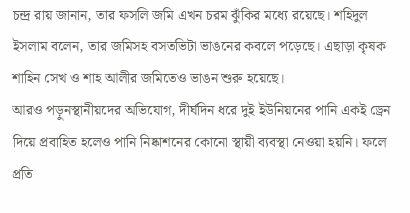চন্দ্র রায় জানান, তার ফসলি জমি এখন চরম ঝুঁকির মধ্যে রয়েছে। শহিদুল ইসলাম বলেন, তার জমিসহ বসতভিটা ভাঙনের কবলে পড়েছে। এছাড়া কৃষক শাহিন সেখ ও শাহ আলীর জমিতেও ভাঙন শুরু হয়েছে।
আরও পড়ুনস্থানীয়দের অভিযোগ, দীর্ঘদিন ধরে দুই ইউনিয়নের পানি একই ড্রেন দিয়ে প্রবাহিত হলেও পানি নিষ্কাশনের কোনো স্থায়ী ব্যবস্থা নেওয়া হয়নি। ফলে প্রতি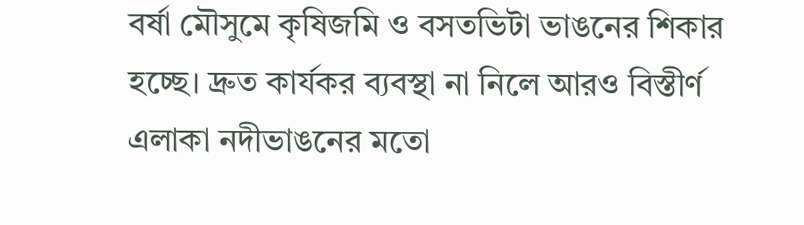বর্ষা মৌসুমে কৃষিজমি ও বসতভিটা ভাঙনের শিকার হচ্ছে। দ্রুত কার্যকর ব্যবস্থা না নিলে আরও বিস্তীর্ণ এলাকা নদীভাঙনের মতো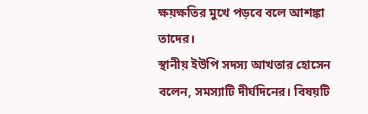ক্ষয়ক্ষতির মুখে পড়বে বলে আশঙ্কা তাদের।
স্থানীয় ইউপি সদস্য আখতার হোসেন বলেন, সমস্যাটি দীর্ঘদিনের। বিষয়টি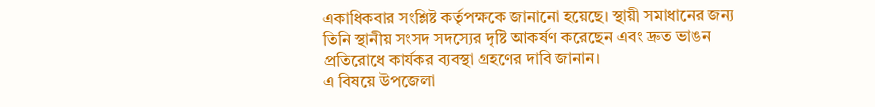একাধিকবার সংশ্লিষ্ট কর্তৃপক্ষকে জানানো হয়েছে। স্থায়ী সমাধানের জন্য তিনি স্থানীয় সংসদ সদস্যের দৃষ্টি আকর্ষণ করেছেন এবং দ্রুত ভাঙন প্রতিরোধে কার্যকর ব্যবস্থা গ্রহণের দাবি জানান।
এ বিষয়ে উপজেলা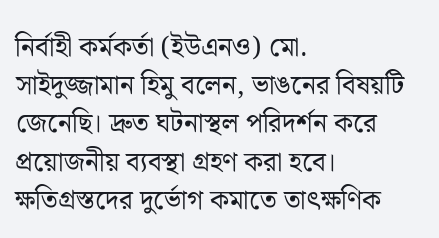নির্বাহী কর্মকর্তা (ইউএনও) মো. সাইদুজ্জামান হিমু বলেন, ভাঙনের বিষয়টি জেনেছি। দ্রুত ঘটনাস্থল পরিদর্শন করে প্রয়োজনীয় ব্যবস্থা গ্রহণ করা হবে। ক্ষতিগ্রস্তদের দুর্ভোগ কমাতে তাৎক্ষণিক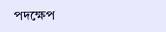পদক্ষেপ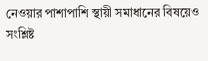নেওয়ার পাশাপাশি স্থায়ী সমাধানের বিষয়েও সংশ্লিষ্ট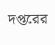দপ্তরের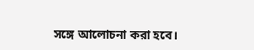সঙ্গে আলোচনা করা হবে।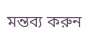মন্তব্য করুন